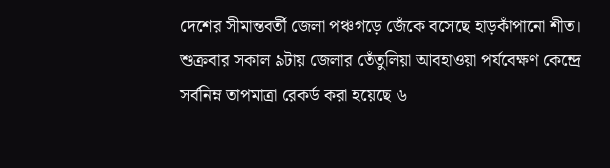দেশের সীমান্তবর্তী জেলা পঞ্চগড়ে জেঁকে বসেছে হাড়কাঁপানো শীত। শুক্রবার সকাল ৯টায় জেলার তেঁতুলিয়া আবহাওয়া পর্যবেক্ষণ কেন্দ্রে সর্বনিম্ন তাপমাত্রা রেকর্ড করা হয়েছে ৬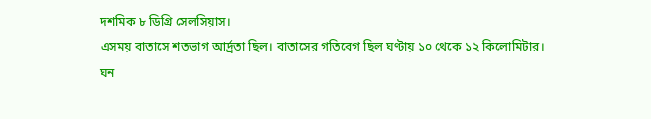দশমিক ৮ ডিগ্রি সেলসিয়াস।
এসময় বাতাসে শতভাগ আর্দ্রতা ছিল। বাতাসের গতিবেগ ছিল ঘণ্টায় ১০ থেকে ১২ কিলোমিটার।
ঘন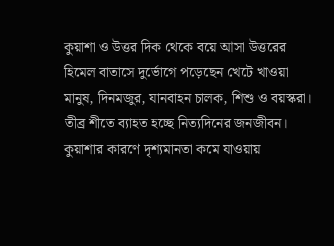কুয়াশা ও উত্তর দিক থেকে বয়ে আসা উত্তরের হিমেল বাতাসে দুর্ভোগে পড়েছেন খেটে খাওয়া মানুষ, দিনমজুর, যানবাহন চালক, শিশু ও বয়স্করা। তীব্র শীতে ব্যাহত হচ্ছে নিত্যদিনের জনজীবন।
কুয়াশার কারণে দৃশ্যমানতা কমে যাওয়ায়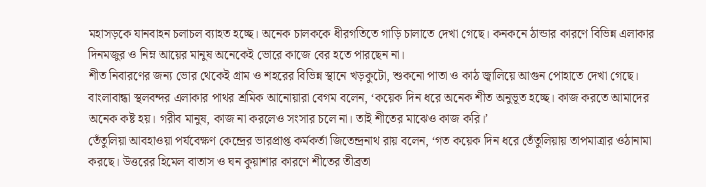মহাসড়কে যানবাহন চলাচল ব্যাহত হচ্ছে। অনেক চালককে ধীরগতিতে গাড়ি চালাতে দেখা গেছে। কনকনে ঠান্ডার কারণে বিভিন্ন এলাকার দিনমজুর ও নিম্ন আয়ের মানুষ অনেকেই ভোরে কাজে বের হতে পারছেন না।
শীত নিবারণের জন্য ভোর থেকেই গ্রাম ও শহরের বিভিন্ন স্থানে খড়কুটো, শুকনো পাতা ও কাঠ জ্বালিয়ে আগুন পোহাতে দেখা গেছে।
বাংলাবান্ধা স্থলবন্দর এলাকার পাথর শ্রমিক আনোয়ারা বেগম বলেন, ‘কয়েক দিন ধরে অনেক শীত অনুভূত হচ্ছে। কাজ করতে আমাদের অনেক কষ্ট হয়। গরীব মানুষ, কাজ না করলেও সংসার চলে না। তাই শীতের মাঝেও কাজ করি।’
তেঁতুলিয়া আবহাওয়া পর্যবেক্ষণ কেন্দ্রের ভারপ্রাপ্ত কর্মকর্তা জিতেন্দ্রনাথ রায় বলেন, ‘গত কয়েক দিন ধরে তেঁতুলিয়ায় তাপমাত্রার ওঠানামা করছে। উত্তরের হিমেল বাতাস ও ঘন কুয়াশার কারণে শীতের তীব্রতা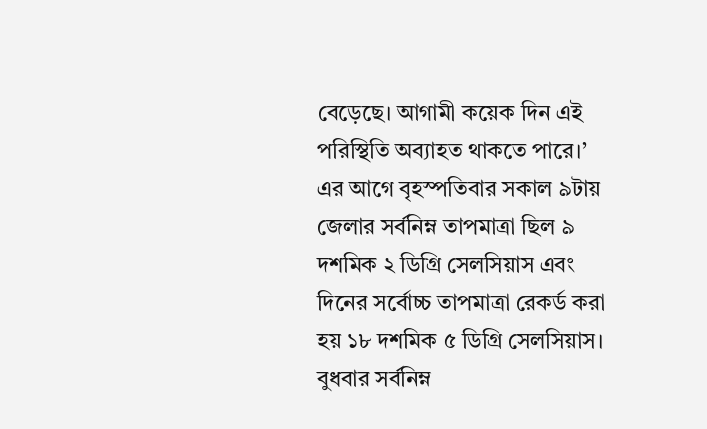বেড়েছে। আগামী কয়েক দিন এই পরিস্থিতি অব্যাহত থাকতে পারে।’
এর আগে বৃহস্পতিবার সকাল ৯টায় জেলার সর্বনিম্ন তাপমাত্রা ছিল ৯ দশমিক ২ ডিগ্রি সেলসিয়াস এবং দিনের সর্বোচ্চ তাপমাত্রা রেকর্ড করা হয় ১৮ দশমিক ৫ ডিগ্রি সেলসিয়াস। বুধবার সর্বনিম্ন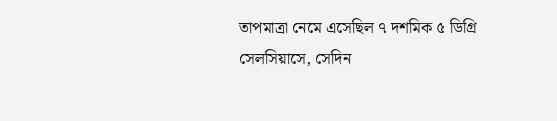তাপমাত্রা নেমে এসেছিল ৭ দশমিক ৫ ডিগ্রি সেলসিয়াসে, সেদিন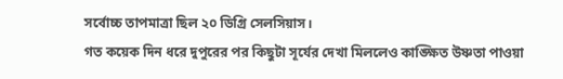সর্বোচ্চ তাপমাত্রা ছিল ২০ ডিগ্রি সেলসিয়াস।
গত কয়েক দিন ধরে দুপুরের পর কিছুটা সূর্যের দেখা মিললেও কাঙ্ক্ষিত উষ্ণতা পাওয়া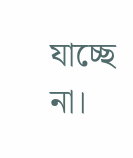যাচ্ছে না।